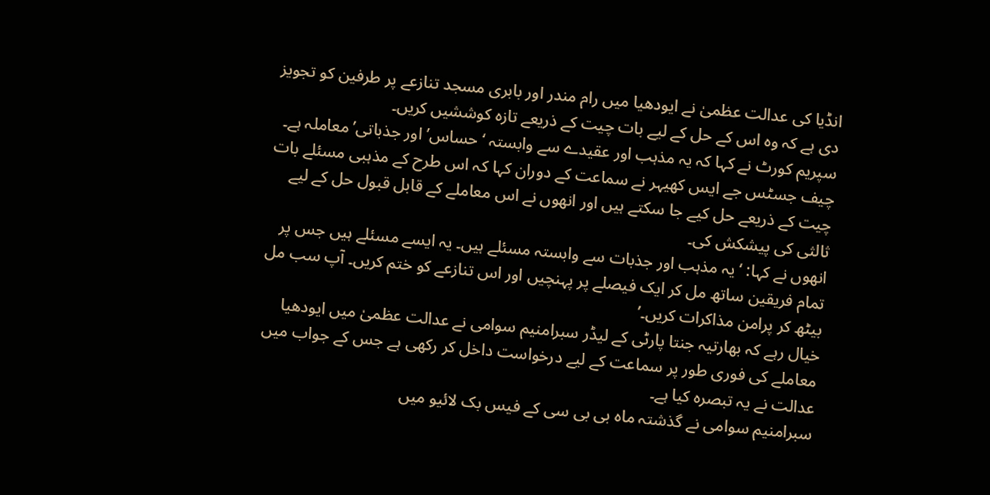انڈیا کی عدالت عظمیٰ نے ایودھیا میں رام مندر اور بابری مسجد تنازعے پر طرفین کو تجویز دی ہے کہ وہ اس کے حل کے لیے بات چیت کے ذریعے تازہ کوششیں کریں۔
سپریم کورٹ نے کہا کہ یہ مذہب اور عقیدے سے وابستہ ‘حساس’ اور جذباتی’ معاملہ ہے۔
چیف جسٹس جے ایس كھیہر نے سماعت کے دوران کہا کہ اس طرح کے مذہبی مسئلے بات چیت کے ذریعے حل کیے جا سکتے ہیں اور انھوں نے اس معاملے کے قابل قبول حل کے لیے ثالثی کی پیشکش کی۔
انھوں نے کہا: ‘یہ مذہب اور جذبات سے وابستہ مسئلے ہیں۔ یہ ایسے مسئلے ہیں جس پر تمام فریقین ساتھ مل کر ایک فیصلے پر پہنچیں اور اس تنازعے کو ختم کریں۔ آپ سب مل بیٹھ کر پرامن مذاکرات کریں۔’
خیال رہے کہ بھارتیہ جنتا پارٹی کے لیڈر سبرامنیم سوامی نے عدالت عظمیٰ میں ایودھیا معاملے کی فوری طور پر سماعت کے لیے درخواست داخل کر رکھی ہے جس کے جواب میں عدالت نے یہ تبصرہ کیا ہے۔
سبرامنیم سوامی نے گذشتہ ماہ بی بی سی کے فیس بک لائیو میں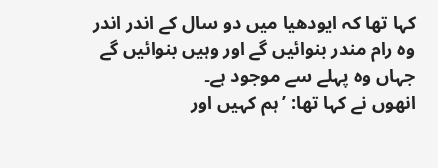کہا تھا کہ ایودھیا میں دو سال کے اندر اندر وہ رام مندر بنوائیں گے اور وہیں بنوائیں گے جہاں وہ پہلے سے موجود ہے۔
انھوں نے کہا تھا: ’ہم کہیں اور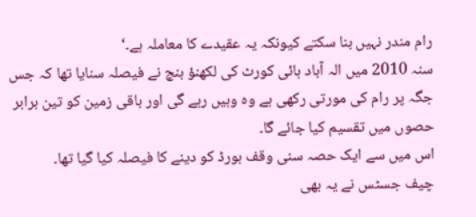رام مندر نہیں بنا سکتے کیونکہ یہ عقیدے کا معاملہ ہے۔‘
سنہ 2010 میں الہ آباد ہائی کورٹ کی لکھنؤ بنچ نے فیصلہ سنایا تھا کہ جس جگہ پر رام کی مورتی رکھی ہے وہ وہیں رہے گی اور باقی زمین کو تین برابر حصوں میں تقسیم کیا جائے گا۔
اس میں سے ایک حصہ سنی وقف بورڈ کو دینے کا فیصلہ کیا گیا تھا۔
چیف جسٹس نے یہ بھی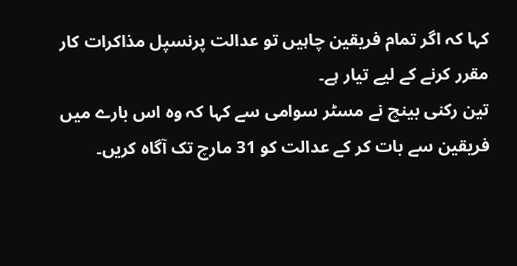کہا کہ اگر تمام فریقین چاہیں تو عدالت پرنسپل مذاکرات کار مقرر کرنے کے لیے تیار ہے۔
تین رکنی بینچ نے مسٹر سوامی سے کہا کہ وہ اس بارے میں فریقین سے بات کر کے عدالت کو 31 مارچ تک آگاہ کریں۔